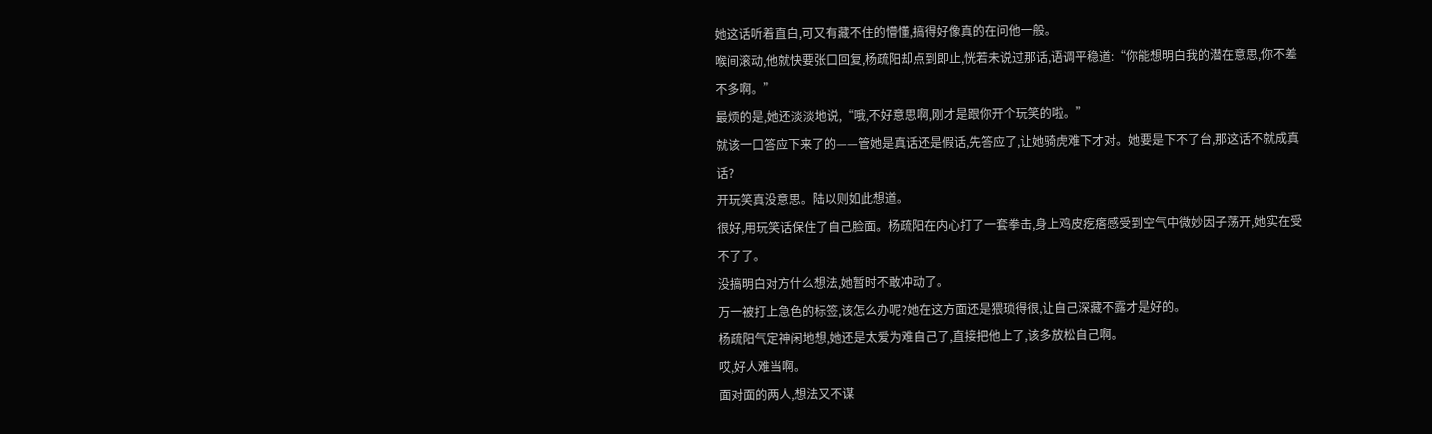她这话听着直白,可又有藏不住的懵懂,搞得好像真的在问他一般。
喉间滚动,他就快要张口回复,杨疏阳却点到即止,恍若未说过那话,语调平稳道:“你能想明白我的潜在意思,你不差不多啊。”
最烦的是,她还淡淡地说,“哦,不好意思啊,刚才是跟你开个玩笑的啦。”
就该一口答应下来了的——管她是真话还是假话,先答应了,让她骑虎难下才对。她要是下不了台,那这话不就成真话?
开玩笑真没意思。陆以则如此想道。
很好,用玩笑话保住了自己脸面。杨疏阳在内心打了一套拳击,身上鸡皮疙瘩感受到空气中微妙因子荡开,她实在受不了了。
没搞明白对方什么想法,她暂时不敢冲动了。
万一被打上急色的标签,该怎么办呢?她在这方面还是猥琐得很,让自己深藏不露才是好的。
杨疏阳气定神闲地想,她还是太爱为难自己了,直接把他上了,该多放松自己啊。
哎,好人难当啊。
面对面的两人,想法又不谋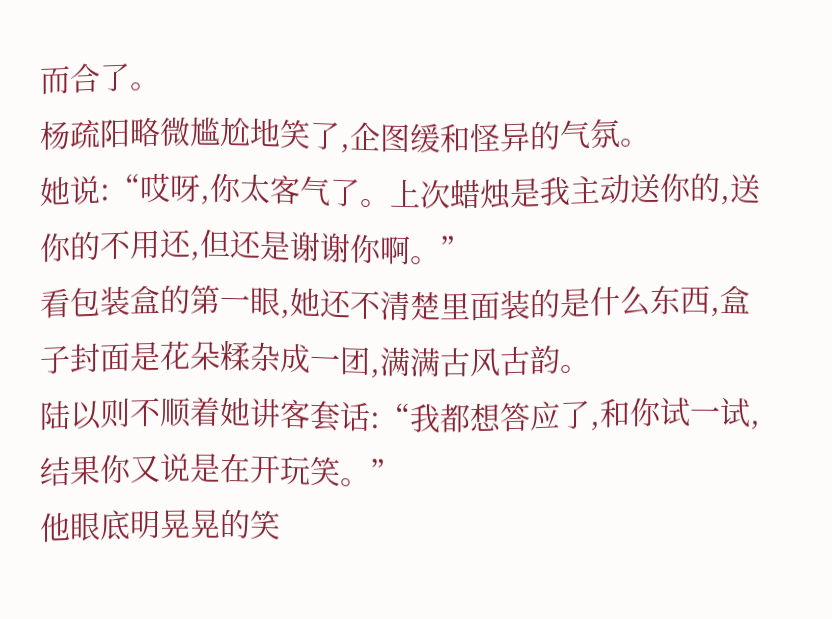而合了。
杨疏阳略微尴尬地笑了,企图缓和怪异的气氛。
她说:“哎呀,你太客气了。上次蜡烛是我主动送你的,送你的不用还,但还是谢谢你啊。”
看包装盒的第一眼,她还不清楚里面装的是什么东西,盒子封面是花朵糅杂成一团,满满古风古韵。
陆以则不顺着她讲客套话:“我都想答应了,和你试一试,结果你又说是在开玩笑。”
他眼底明晃晃的笑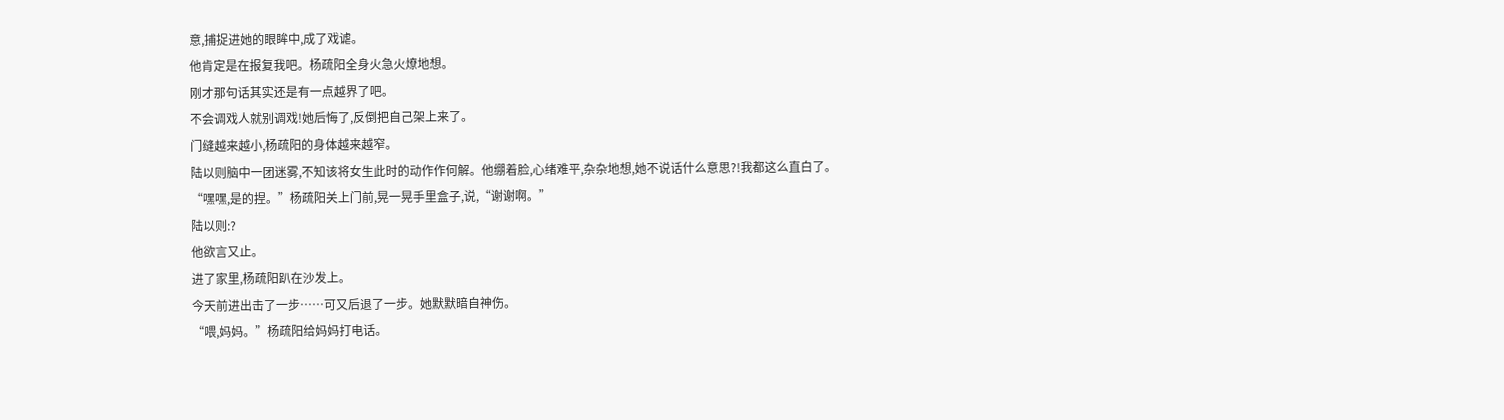意,捕捉进她的眼眸中,成了戏谑。
他肯定是在报复我吧。杨疏阳全身火急火燎地想。
刚才那句话其实还是有一点越界了吧。
不会调戏人就别调戏!她后悔了,反倒把自己架上来了。
门缝越来越小,杨疏阳的身体越来越窄。
陆以则脑中一团迷雾,不知该将女生此时的动作作何解。他绷着脸,心绪难平,杂杂地想,她不说话什么意思?!我都这么直白了。
“嘿嘿,是的捏。”杨疏阳关上门前,晃一晃手里盒子,说,“谢谢啊。”
陆以则:?
他欲言又止。
进了家里,杨疏阳趴在沙发上。
今天前进出击了一步……可又后退了一步。她默默暗自神伤。
“喂,妈妈。”杨疏阳给妈妈打电话。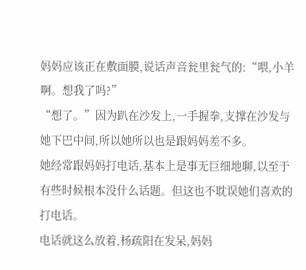妈妈应该正在敷面膜,说话声音瓮里瓮气的:“喂,小羊啊。想我了吗?”
“想了。”因为趴在沙发上,一手握拳,支撑在沙发与她下巴中间,所以她所以也是跟妈妈差不多。
她经常跟妈妈打电话,基本上是事无巨细地聊,以至于有些时候根本没什么话题。但这也不耽误她们喜欢的打电话。
电话就这么放着,杨疏阳在发呆,妈妈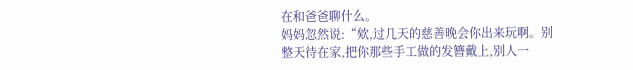在和爸爸聊什么。
妈妈忽然说:“欸,过几天的慈善晚会你出来玩啊。别整天待在家,把你那些手工做的发簪戴上,别人一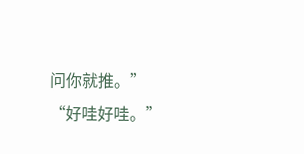问你就推。”
“好哇好哇。”